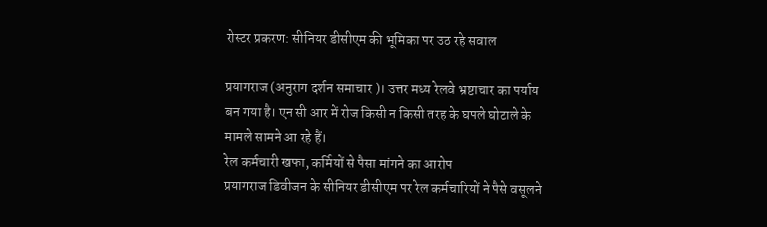रोस्टर प्रकरण: सीनियर डीसीएम की भूमिका पर उठ रहे सवाल

प्रयागराज (अनुराग दर्शन समाचार )। उत्तर मध्य रेलवे भ्रष्टाचार का पर्याय बन गया है। एन सी आर में रोज किसी न किसी तरह के घपले घोटाले के मामले सामने आ रहे हैं।
रेल कर्मचारी खफा, कर्मियों से पैसा मांगने का आरोप
प्रयागराज डिवीजन के सीनियर डीसीएम पर रेल कर्मचारियों ने पैसे वसूलने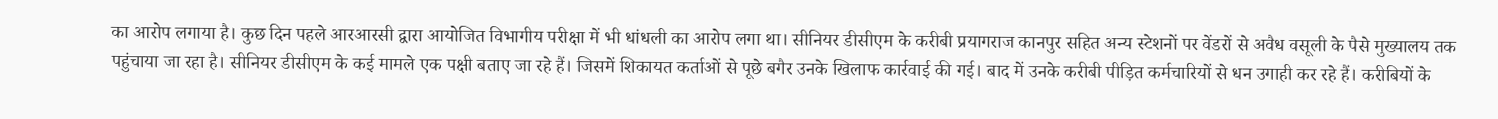का आरोप लगाया है। कुछ दिन पहले आरआरसी द्वारा आयोजित विभागीय परीक्षा में भी धांधली का आरोप लगा था। सीनियर डीसीएम के करीबी प्रयागराज कानपुर सहित अन्य स्टेशनों पर वेंडरों से अवैध वसूली के पैसे मुख्यालय तक पहुंचाया जा रहा है। सीनियर डीसीएम के कई मामले एक पक्षी बताए जा रहे हैं। जिसमें शिकायत कर्ताओं से पूछे बगैर उनके खिलाफ कार्रवाई की गई। बाद में उनके करीबी पीड़ित कर्मचारियों से धन उगाही कर रहे हैं। करीबियों के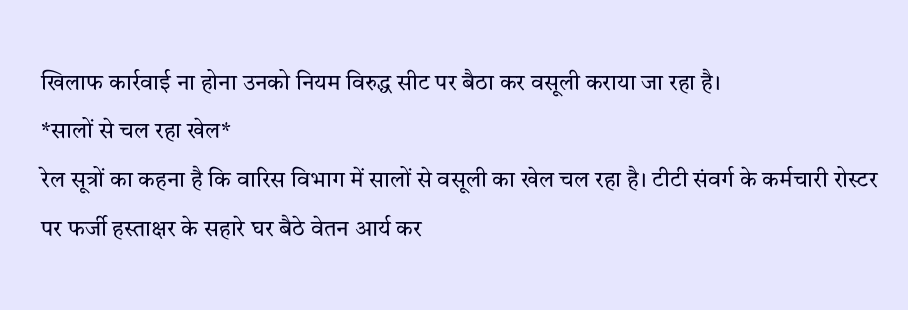खिलाफ कार्रवाई ना होना उनको नियम विरुद्ध सीट पर बैठा कर वसूली कराया जा रहा है।
*सालों से चल रहा खेल*
रेल सूत्रों का कहना है कि वारिस विभाग में सालों से वसूली का खेल चल रहा है। टीटी संवर्ग के कर्मचारी रोस्टर पर फर्जी हस्ताक्षर के सहारे घर बैठे वेतन आर्य कर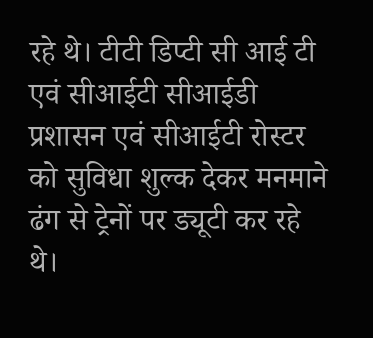रहे थे। टीटी डिप्टी सी आई टी एवं सीआईटी सीआईडी प्रशासन एवं सीआईटी रोस्टर को सुविधा शुल्क देकर मनमाने ढंग से ट्रेनों पर ड्यूटी कर रहे थे।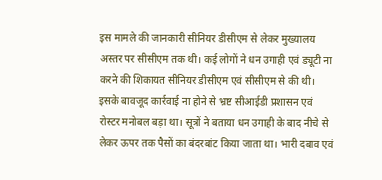इस मामले की जानकारी सीनियर डीसीएम से लेकर मुख्यालय अस्तर पर सीसीएम तक थी। कई लोगों ने धन उगाही एवं ड्यूटी ना करने की शिकायत सीनियर डीसीएम एवं सीसीएम से की थी। इसके बावजूद कार्रवाई ना होने से भ्रष्ट सीआईडी प्रशासन एवं रोस्टर मनोबल बड़ा था। सूत्रों ने बताया धन उगाही के बाद नीचे से लेकर ऊपर तक पैसों का बंदरबांट किया जाता था। भारी दबाव एवं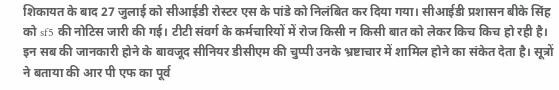शिकायत के बाद 27 जुलाई को सीआईडी रोस्टर एस के पांडे को निलंबित कर दिया गया। सीआईडी प्रशासन बीके सिंह को sf5 की नोटिस जारी की गई। टीटी संवर्ग के कर्मचारियों में रोज किसी न किसी बात को लेकर किच किच हो रही है। इन सब की जानकारी होने के बावजूद सीनियर डीसीएम की चुप्पी उनके भ्रष्टाचार में शामिल होने का संकेत देता है। सूत्रों ने बताया की आर पी एफ का पूर्व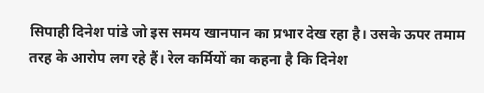सिपाही दिनेश पांडे जो इस समय खानपान का प्रभार देख रहा है। उसके ऊपर तमाम तरह के आरोप लग रहे हैं। रेल कर्मियों का कहना है कि दिनेश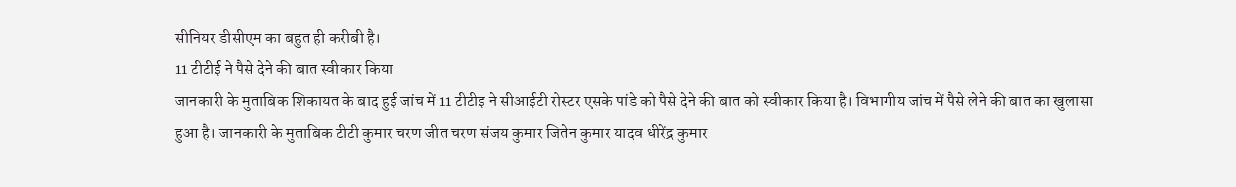सीनियर डीसीएम का बहुत ही करीबी है।
11 टीटीई ने पैसे देने की बात स्वीकार किया
जानकारी के मुताबिक शिकायत के बाद हुई जांच में 11 टीटीइ ने सीआईटी रोस्टर एसके पांडे को पैसे देने की बात को स्वीकार किया है। विभागीय जांच में पैसे लेने की बात का खुलासा हुआ है। जानकारी के मुताबिक टीटी कुमार चरण जीत चरण संजय कुमार जितेन कुमार यादव धीरेंद्र कुमार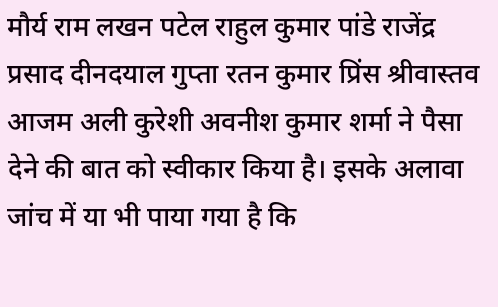मौर्य राम लखन पटेल राहुल कुमार पांडे राजेंद्र प्रसाद दीनदयाल गुप्ता रतन कुमार प्रिंस श्रीवास्तव आजम अली कुरेशी अवनीश कुमार शर्मा ने पैसा देने की बात को स्वीकार किया है। इसके अलावा जांच में या भी पाया गया है कि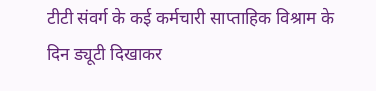टीटी संवर्ग के कई कर्मचारी साप्ताहिक विश्राम के दिन ड्यूटी दिखाकर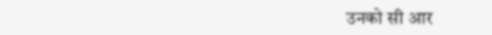उनको सी आर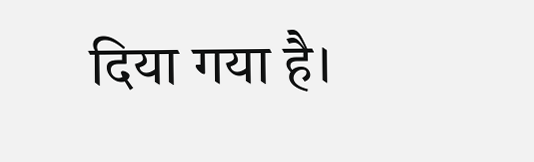दिया गया है।